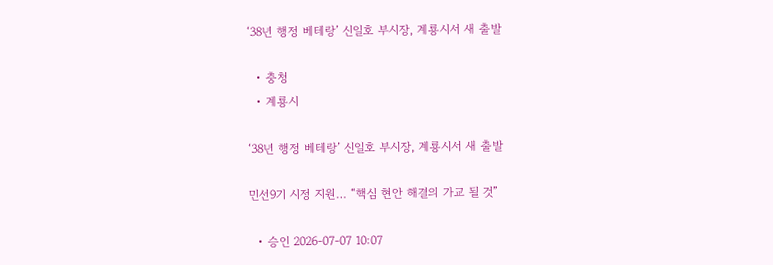‘38년 행정 베테랑’ 신일호 부시장, 계룡시서 새 출발

  • 충청
  • 계룡시

‘38년 행정 베테랑’ 신일호 부시장, 계룡시서 새 출발

민선9기 시정 지원… “핵심 현안 해결의 가교 될 것”

  • 승인 2026-07-07 10:07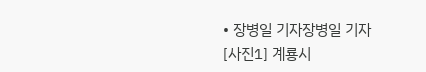• 장병일 기자장병일 기자
[사진1] 계룡시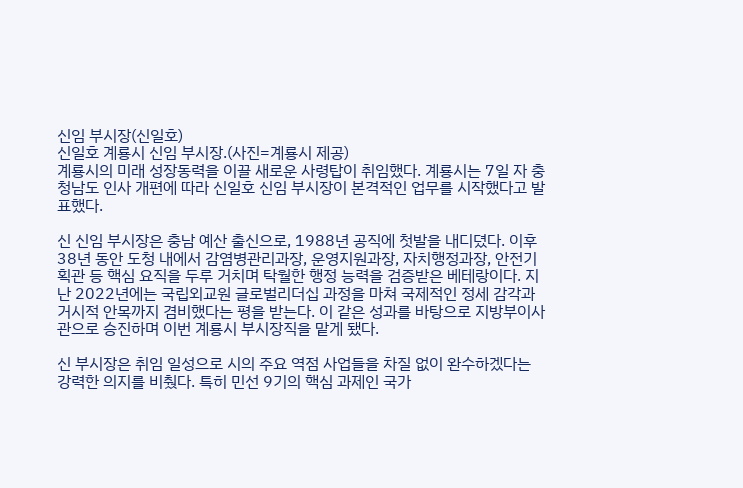신임 부시장(신일호)
신일호 계룡시 신임 부시장.(사진=계룡시 제공)
계룡시의 미래 성장동력을 이끌 새로운 사령탑이 취임했다. 계룡시는 7일 자 충청남도 인사 개편에 따라 신일호 신임 부시장이 본격적인 업무를 시작했다고 발표했다.

신 신임 부시장은 충남 예산 출신으로, 1988년 공직에 첫발을 내디뎠다. 이후 38년 동안 도청 내에서 감염병관리과장, 운영지원과장, 자치행정과장, 안전기획관 등 핵심 요직을 두루 거치며 탁월한 행정 능력을 검증받은 베테랑이다. 지난 2022년에는 국립외교원 글로벌리더십 과정을 마쳐 국제적인 정세 감각과 거시적 안목까지 겸비했다는 평을 받는다. 이 같은 성과를 바탕으로 지방부이사관으로 승진하며 이번 계룡시 부시장직을 맡게 됐다.

신 부시장은 취임 일성으로 시의 주요 역점 사업들을 차질 없이 완수하겠다는 강력한 의지를 비췄다. 특히 민선 9기의 핵심 과제인 국가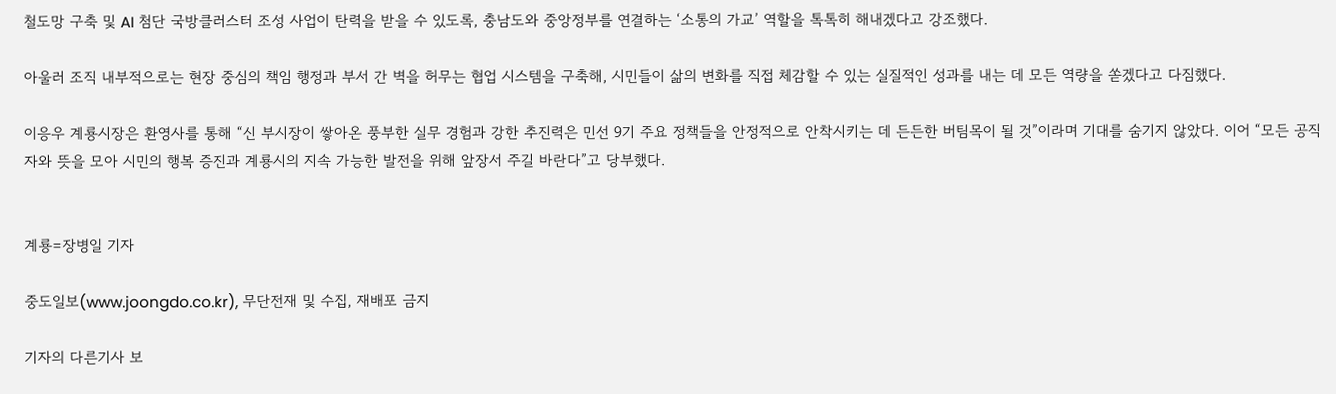철도망 구축 및 AI 첨단 국방클러스터 조성 사업이 탄력을 받을 수 있도록, 충남도와 중앙정부를 연결하는 ‘소통의 가교’ 역할을 톡톡히 해내겠다고 강조했다.

아울러 조직 내부적으로는 현장 중심의 책임 행정과 부서 간 벽을 허무는 협업 시스템을 구축해, 시민들이 삶의 변화를 직접 체감할 수 있는 실질적인 성과를 내는 데 모든 역량을 쏟겠다고 다짐했다.

이응우 계룡시장은 환영사를 통해 “신 부시장이 쌓아온 풍부한 실무 경험과 강한 추진력은 민선 9기 주요 정책들을 안정적으로 안착시키는 데 든든한 버팀목이 될 것”이라며 기대를 숨기지 않았다. 이어 “모든 공직자와 뜻을 모아 시민의 행복 증진과 계룡시의 지속 가능한 발전을 위해 앞장서 주길 바란다”고 당부했다.


계룡=장병일 기자

중도일보(www.joongdo.co.kr), 무단전재 및 수집, 재배포 금지

기자의 다른기사 보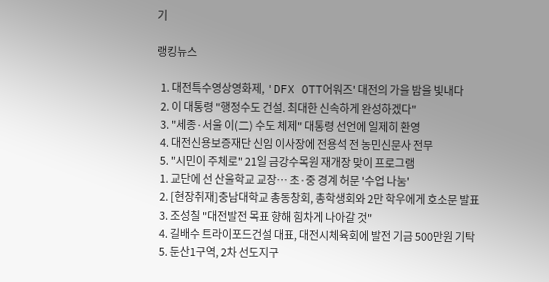기

랭킹뉴스

  1. 대전특수영상영화제, 'DFX OTT어워즈' 대전의 가을 밤을 빛내다
  2. 이 대통령 "행정수도 건설. 최대한 신속하게 완성하겠다"
  3. "세종·서울 이(二) 수도 체제" 대통령 선언에 일제히 환영
  4. 대전신용보증재단 신임 이사장에 전용석 전 농민신문사 전무
  5. "시민이 주체로" 21일 금강수목원 재개장 맞이 프로그램
  1. 교단에 선 산울학교 교장… 초·중 경계 허문 '수업 나눔'
  2. [현장취재]충남대학교 총동창회, 총학생회와 2만 학우에게 호소문 발표
  3. 조성칠 "대전발전 목표 향해 힘차게 나아갈 것"
  4. 길배수 트라이포드건설 대표, 대전시체육회에 발전 기금 500만원 기탁
  5. 둔산1구역, 2차 선도지구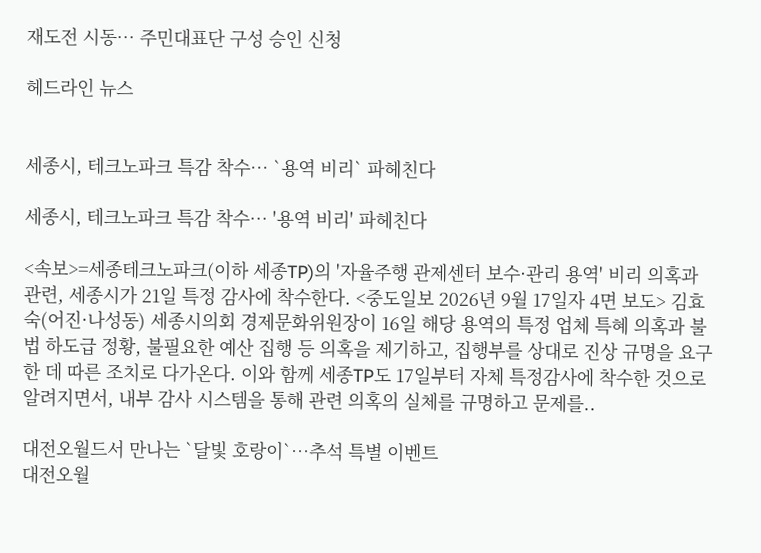재도전 시동… 주민대표단 구성 승인 신청

헤드라인 뉴스


세종시, 테크노파크 특감 착수… `용역 비리` 파헤친다

세종시, 테크노파크 특감 착수… '용역 비리' 파헤친다

<속보>=세종테크노파크(이하 세종TP)의 '자율주행 관제센터 보수·관리 용역' 비리 의혹과 관련, 세종시가 21일 특정 감사에 착수한다. <중도일보 2026년 9월 17일자 4면 보도> 김효숙(어진·나성동) 세종시의회 경제문화위원장이 16일 해당 용역의 특정 업체 특혜 의혹과 불법 하도급 정황, 불필요한 예산 집행 등 의혹을 제기하고, 집행부를 상대로 진상 규명을 요구한 데 따른 조치로 다가온다. 이와 함께 세종TP도 17일부터 자체 특정감사에 착수한 것으로 알려지면서, 내부 감사 시스템을 통해 관련 의혹의 실체를 규명하고 문제를..

대전오월드서 만나는 `달빛 호랑이`…추석 특별 이벤트
대전오월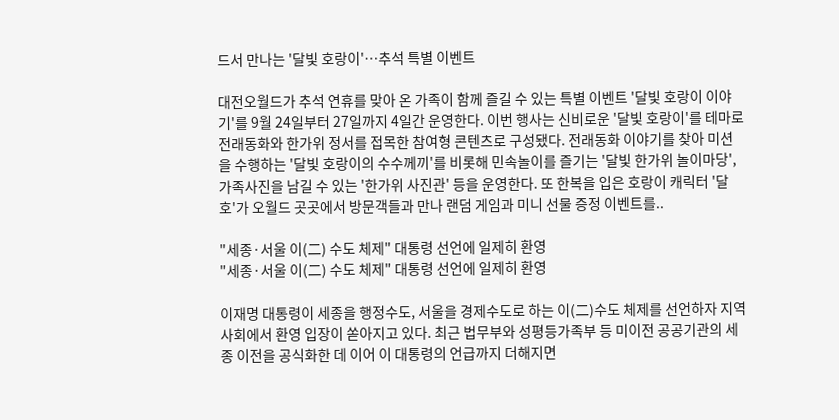드서 만나는 '달빛 호랑이'…추석 특별 이벤트

대전오월드가 추석 연휴를 맞아 온 가족이 함께 즐길 수 있는 특별 이벤트 '달빛 호랑이 이야기'를 9월 24일부터 27일까지 4일간 운영한다. 이번 행사는 신비로운 '달빛 호랑이'를 테마로 전래동화와 한가위 정서를 접목한 참여형 콘텐츠로 구성됐다. 전래동화 이야기를 찾아 미션을 수행하는 '달빛 호랑이의 수수께끼'를 비롯해 민속놀이를 즐기는 '달빛 한가위 놀이마당', 가족사진을 남길 수 있는 '한가위 사진관' 등을 운영한다. 또 한복을 입은 호랑이 캐릭터 '달호'가 오월드 곳곳에서 방문객들과 만나 랜덤 게임과 미니 선물 증정 이벤트를..

"세종·서울 이(二) 수도 체제" 대통령 선언에 일제히 환영
"세종·서울 이(二) 수도 체제" 대통령 선언에 일제히 환영

이재명 대통령이 세종을 행정수도, 서울을 경제수도로 하는 이(二)수도 체제를 선언하자 지역사회에서 환영 입장이 쏟아지고 있다. 최근 법무부와 성평등가족부 등 미이전 공공기관의 세종 이전을 공식화한 데 이어 이 대통령의 언급까지 더해지면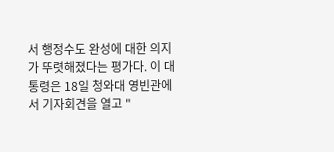서 행정수도 완성에 대한 의지가 뚜렷해졌다는 평가다. 이 대통령은 18일 청와대 영빈관에서 기자회견을 열고 "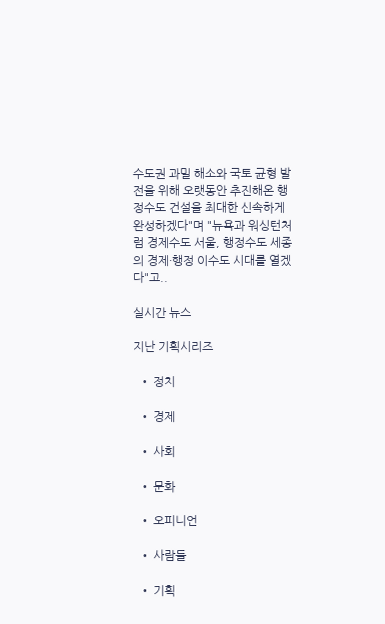수도권 과밀 해소와 국토 균형 발전을 위해 오랫동안 추진해온 행정수도 건설을 최대한 신속하게 완성하겠다"며 "뉴욕과 워싱턴처럼 경제수도 서울, 행정수도 세종의 경제·행정 이수도 시대를 열겠다"고..

실시간 뉴스

지난 기획시리즈

  • 정치

  • 경제

  • 사회

  • 문화

  • 오피니언

  • 사람들

  • 기획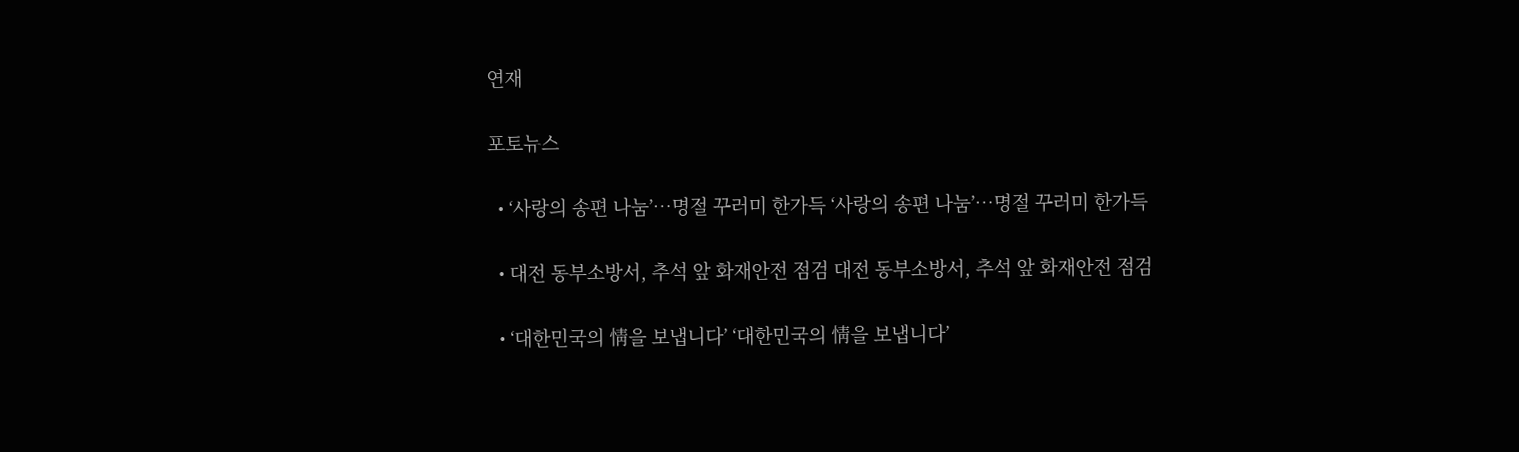연재

포토뉴스

  • ‘사랑의 송편 나눔’…명절 꾸러미 한가득 ‘사랑의 송편 나눔’…명절 꾸러미 한가득

  • 대전 동부소방서, 추석 앞 화재안전 점검 대전 동부소방서, 추석 앞 화재안전 점검

  • ‘대한민국의 情을 보냅니다’ ‘대한민국의 情을 보냅니다’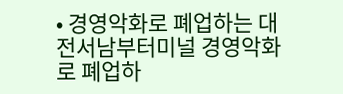• 경영악화로 폐업하는 대전서남부터미널 경영악화로 폐업하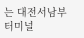는 대전서남부터미널